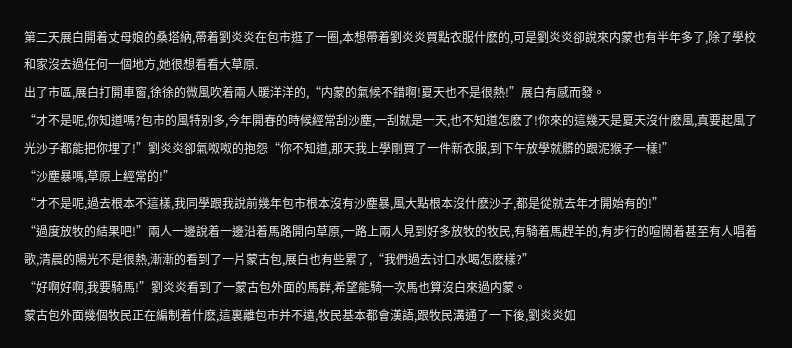第二天展白開着丈母娘的桑塔納,帶着劉炎炎在包市逛了一圈,本想帶着劉炎炎買點衣服什麽的,可是劉炎炎卻說來内蒙也有半年多了,除了學校和家沒去過任何一個地方,她很想看看大草原.
出了市區,展白打開車窗,徐徐的微風吹着兩人暖洋洋的,“内蒙的氣候不錯啊!夏天也不是很熱!”展白有感而發。
“才不是呢,你知道嗎?包市的風特别多,今年開春的時候經常刮沙塵,一刮就是一天,也不知道怎麽了!你來的這幾天是夏天沒什麽風,真要起風了光沙子都能把你埋了!”劉炎炎卻氣呶呶的抱怨“你不知道,那天我上學剛買了一件新衣服,到下午放學就髒的跟泥猴子一樣!”
“沙塵暴嗎,草原上經常的!”
“才不是呢,過去根本不這樣,我同學跟我說前幾年包市根本沒有沙塵暴,風大點根本沒什麽沙子,都是從就去年才開始有的!”
“過度放牧的結果吧!”兩人一邊說着一邊沿着馬路開向草原,一路上兩人見到好多放牧的牧民,有騎着馬趕羊的,有步行的喧鬧着甚至有人唱着歌,清晨的陽光不是很熱,漸漸的看到了一片蒙古包,展白也有些累了,“我們過去讨口水喝怎麽樣?”
“好啊好啊,我要騎馬!”劉炎炎看到了一蒙古包外面的馬群,希望能騎一次馬也算沒白來過内蒙。
蒙古包外面幾個牧民正在編制着什麽,這裏離包市并不遠,牧民基本都會漢語,跟牧民溝通了一下後,劉炎炎如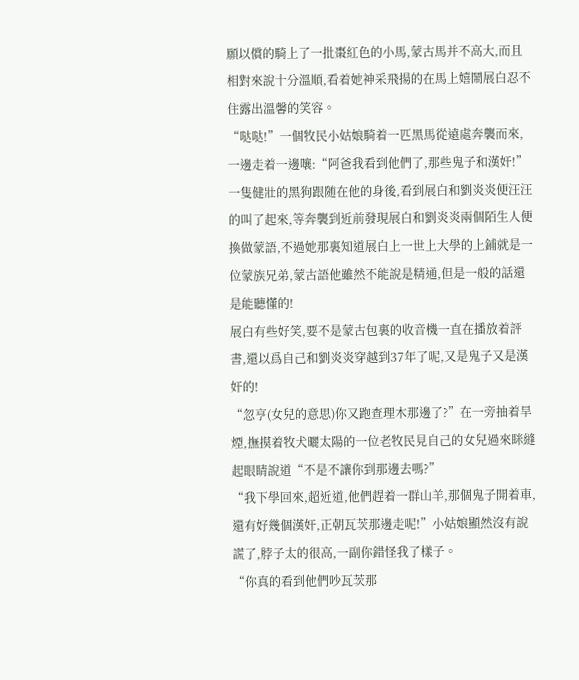願以償的騎上了一批棗紅色的小馬,蒙古馬并不高大,而且相對來說十分溫順,看着她神采飛揚的在馬上嬉鬧展白忍不住露出溫馨的笑容。
“哒哒!”一個牧民小姑娘騎着一匹黑馬從遠處奔襲而來,一邊走着一邊嚷:“阿爸我看到他們了,那些鬼子和漢奸!”一隻健壯的黑狗跟随在他的身後,看到展白和劉炎炎便汪汪的叫了起來,等奔襲到近前發現展白和劉炎炎兩個陌生人便換做蒙語,不過她那裏知道展白上一世上大學的上鋪就是一位蒙族兄弟,蒙古語他雖然不能說是精通,但是一般的話還是能聽懂的!
展白有些好笑,要不是蒙古包裏的收音機一直在播放着評書,還以爲自己和劉炎炎穿越到37年了呢,又是鬼子又是漢奸的!
“忽亨(女兒的意思)你又跑查理木那邊了?”在一旁抽着旱煙,撫摸着牧犬曬太陽的一位老牧民見自己的女兒過來眯縫起眼睛說道“不是不讓你到那邊去嗎?”
“我下學回來,超近道,他們趕着一群山羊,那個鬼子開着車,還有好幾個漢奸,正朝瓦茨那邊走呢!”小姑娘顯然沒有說謊了,脖子太的很高,一副你錯怪我了樣子。
“你真的看到他們吵瓦茨那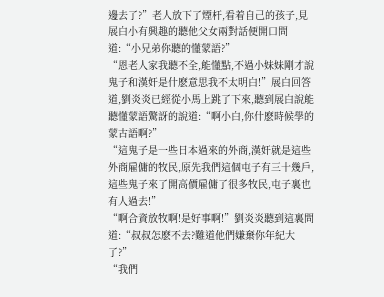邊去了?”老人放下了煙杆,看着自己的孩子,見展白小有興趣的聽他父女兩對話便開口問道:“小兄弟你聽的懂蒙語?”
“恩老人家我聽不全,能懂點,不過小妹妹剛才說鬼子和漢奸是什麽意思我不太明白!”展白回答道,劉炎炎已經從小馬上跳了下來,聽到展白說能聽懂蒙語驚訝的說道:“啊小白,你什麽時候學的蒙古語啊?”
“這鬼子是一些日本過來的外商,漢奸就是這些外商雇傭的牧民,原先我們這個屯子有三十幾戶,這些鬼子來了開高價雇傭了很多牧民,屯子裏也有人過去!”
“啊合資放牧啊!是好事啊!”劉炎炎聽到這裏問道:“叔叔怎麽不去?難道他們嫌棄你年紀大了?”
“我們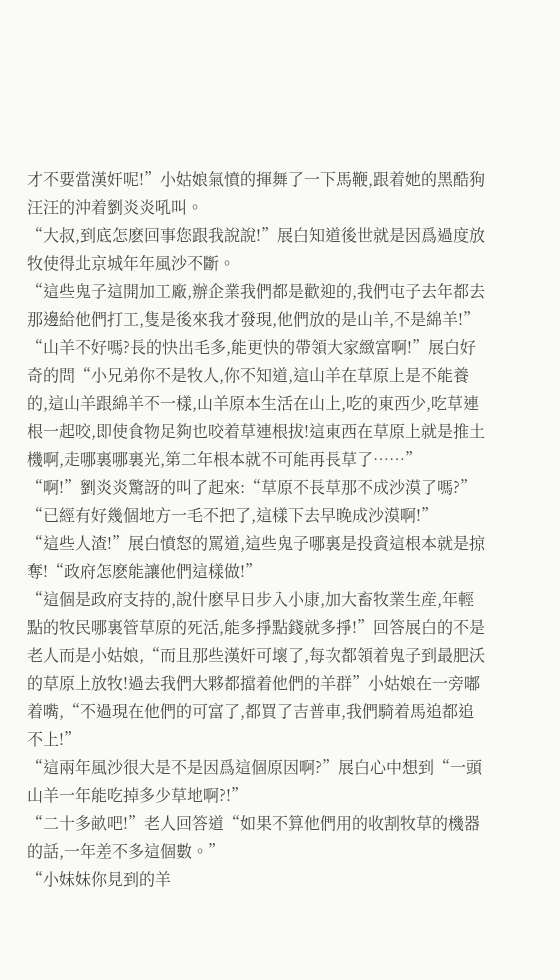才不要當漢奸呢!”小姑娘氣憤的揮舞了一下馬鞭,跟着她的黑酷狗汪汪的沖着劉炎炎吼叫。
“大叔,到底怎麽回事您跟我說說!”展白知道後世就是因爲過度放牧使得北京城年年風沙不斷。
“這些鬼子這開加工廠,辦企業我們都是歡迎的,我們屯子去年都去那邊給他們打工,隻是後來我才發現,他們放的是山羊,不是綿羊!”
“山羊不好嗎?長的快出毛多,能更快的帶領大家緻富啊!”展白好奇的問“小兄弟你不是牧人,你不知道,這山羊在草原上是不能養的,這山羊跟綿羊不一樣,山羊原本生活在山上,吃的東西少,吃草連根一起咬,即使食物足夠也咬着草連根拔!這東西在草原上就是推土機啊,走哪裏哪裏光,第二年根本就不可能再長草了……”
“啊!”劉炎炎驚訝的叫了起來:“草原不長草那不成沙漠了嗎?”
“已經有好幾個地方一毛不把了,這樣下去早晚成沙漠啊!”
“這些人渣!”展白憤怒的罵道,這些鬼子哪裏是投資這根本就是掠奪!“政府怎麽能讓他們這樣做!”
“這個是政府支持的,說什麽早日步入小康,加大畜牧業生産,年輕點的牧民哪裏管草原的死活,能多掙點錢就多掙!”回答展白的不是老人而是小姑娘,“而且那些漢奸可壞了,每次都領着鬼子到最肥沃的草原上放牧!過去我們大夥都擋着他們的羊群”小姑娘在一旁嘟着嘴,“不過現在他們的可富了,都買了吉普車,我們騎着馬追都追不上!”
“這兩年風沙很大是不是因爲這個原因啊?”展白心中想到“一頭山羊一年能吃掉多少草地啊?!”
“二十多畝吧!”老人回答道“如果不算他們用的收割牧草的機器的話,一年差不多這個數。”
“小妹妹你見到的羊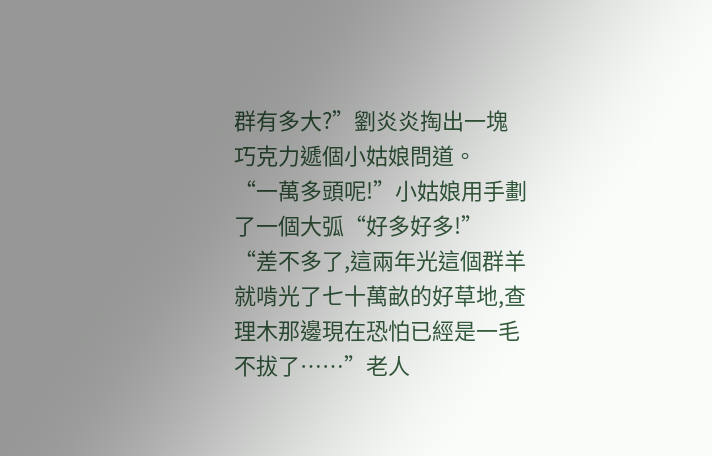群有多大?”劉炎炎掏出一塊巧克力遞個小姑娘問道。
“一萬多頭呢!”小姑娘用手劃了一個大弧“好多好多!”
“差不多了,這兩年光這個群羊就啃光了七十萬畝的好草地,查理木那邊現在恐怕已經是一毛不拔了……”老人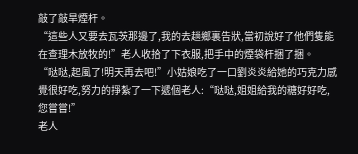敲了敲旱煙杆。
“這些人又要去瓦茨那邊了,我的去趟鄉裏告狀,當初說好了他們隻能在查理木放牧的!”老人收拾了下衣服,把手中的煙袋杆捆了捆。
“哒哒,起風了!明天再去吧!”小姑娘吃了一口劉炎炎給她的巧克力感覺很好吃,努力的掙紮了一下遞個老人:“哒哒,姐姐給我的糖好好吃,您嘗嘗!”
老人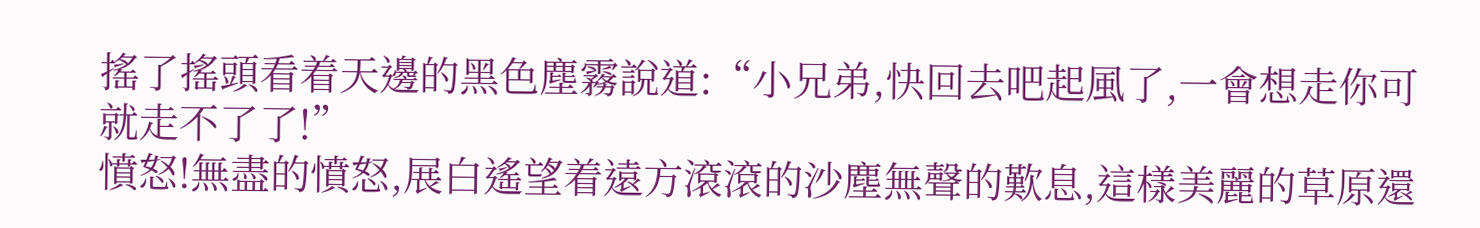搖了搖頭看着天邊的黑色塵霧說道:“小兄弟,快回去吧起風了,一會想走你可就走不了了!”
憤怒!無盡的憤怒,展白遙望着遠方滾滾的沙塵無聲的歎息,這樣美麗的草原還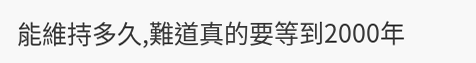能維持多久,難道真的要等到2000年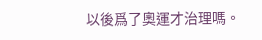以後爲了奧運才治理嗎。